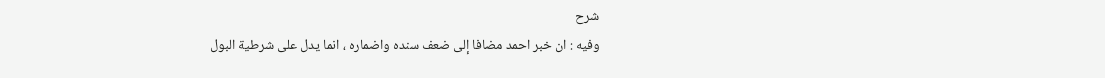شرح
وفيه : ان خبر احمد مضافا إلى ضعف سنده واضماره ، انما يدل على شرطية البول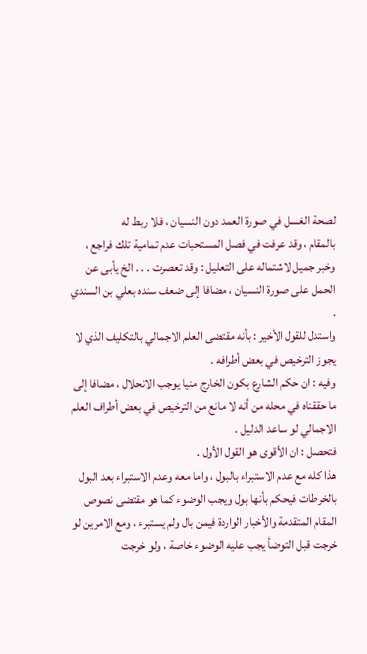لصحة الغسل في صورة العمد دون النسيان ، فلا ربط له
بالمقام ، وقد عرفت في فصل المستحبات عدم تمامية تلك فراجع ، وخبر جميل لاشتماله على التعليل : وقد تعصرت . . . الخ يأبى عن الحمل على صورة النسيان ، مضافا إلى ضعف سنده بعلي بن السندي .
واستدل للقول الأخير : بأنه مقتضى العلم الاجمالي بالتكليف الذي لا يجوز الترخيص في بعض أطرافه .
وفيه : ان حكم الشارع بكون الخارج منيا يوجب الانحلال ، مضافا إلى ما حققناه في محله من أنه لا مانع من الترخيص في بعض أطراف العلم الاجمالي لو ساعد الدليل .
فتحصل : ان الأقوى هو القول الأول .
هذا كله مع عدم الاستبراء بالبول ، واما معه وعدم الاستبراء بعد البول بالخرطات فيحكم بأنها بول ويجب الوضوء كما هو مقتضى نصوص المقام المتقدمة والأخبار الواردة فيمن بال ولم يستبرء ، ومع الامرين لو خرجت قبل التوضأ يجب عليه الوضوء خاصة ، ولو خرجت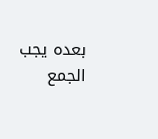بعده يجب الجمع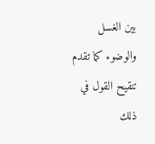بين الغسل والوضوء كما تقدم تنقيح القول في ذلك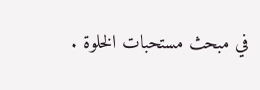في مبحث مستحبات الخلوة .